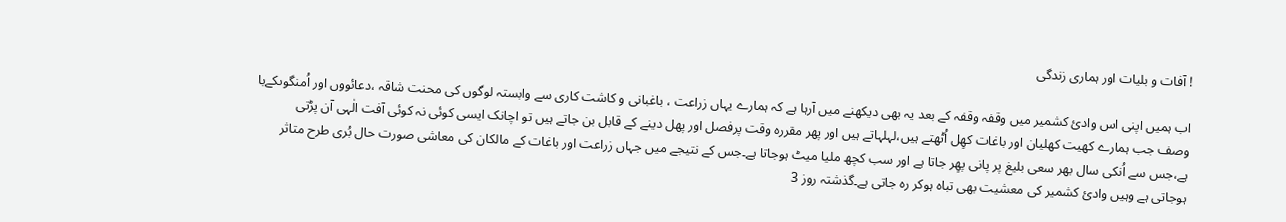! آفات و بلیات اور ہماری زندگی

اب ہمیں اپنی اس وادیٔ کشمیر میں وقفہ وقفہ کے بعد یہ بھی دیکھنے میں آرہا ہے کہ ہمارے یہاں زراعت ، باغبانی و کاشت کاری سے وابستہ لوگوں کی محنت شاقہ ،دعائووں اور اُمنگوںکےبا وصف جب ہمارے کھیت کھلیان اور باغات کھِل اُٹھتے ہیں،لہلہاتے ہیں اور پھر مقررہ وقت پرفصل اور پھل دینے کے قابل بن جاتے ہیں تو اچانک ایسی کوئی نہ کوئی آفت الٰہی آن پڑتی ہے،جس سے اُنکی سال بھر سعی بلیغ پر پانی پھِر جاتا ہے اور سب کچھ ملیا میٹ ہوجاتا ہے۔جس کے نتیجے میں جہاں زراعت اور باغات کے مالکان کی معاشی صورت حال بُری طرح متاثر ہوجاتی ہے وہیں وادیٔ کشمیر کی معشیت بھی تباہ ہوکر رہ جاتی ہے۔گذشتہ روز 3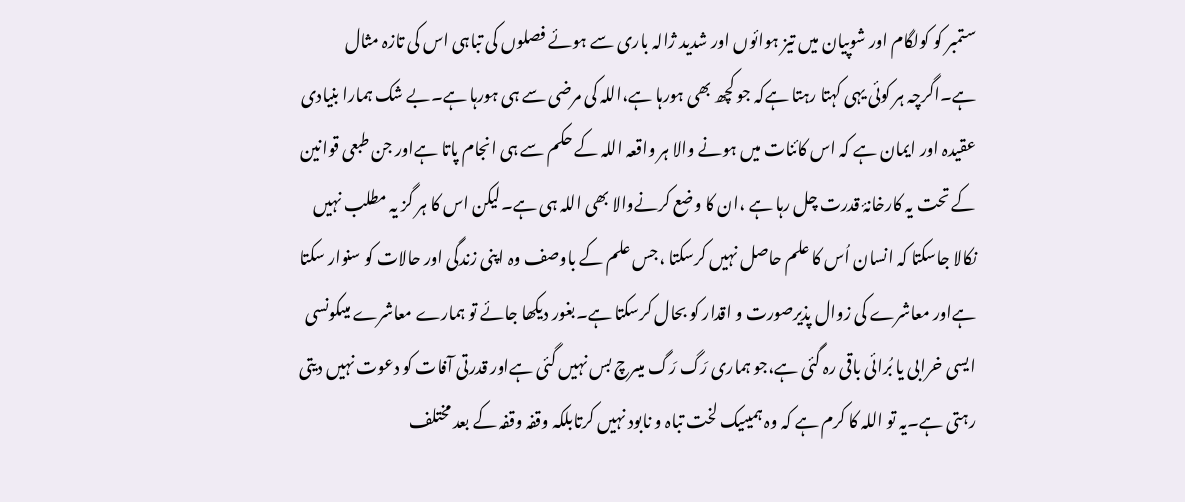ستمبر کو کولگام اور شوپیان میں تیز ہوائوں اور شدید ژالہ باری سے ہوئے فصلوں کی تباہی اس کی تازہ مثال ہے۔اگرچہ ہر کوئی یہی کہتا رہتا ہےکہ جو کچھ بھی ہورہا ہے،اللہ کی مرضی سے ہی ہورہا ہے۔بے شک ہمارا بنیادی عقیدہ اور ایمان ہے کہ اس کائنات میں ہونے والا ہر واقعہ اللہ کے حکم سے ہی انجام پاتا ہےاور جن طبعی قوانین کے تحت یہ کارخانۂ قدرت چل رہا ہے ،ان کا وضع کرنےوالا بھی اللہ ہی ہے۔لیکن اس کا ہر گز یہ مطلب نہیں نکالا جاسکتا کہ انسان اُس کا علم حاصل نہیں کرسکتا ،جس علم کے باوصف وہ اپنی زندگی اور حالات کو سنوار سکتا ہےاور معاشرے کی زوال پذیرصورت و اقدار کو بحال کرسکتا ہے۔بغور دیکھا جائے تو ہمارے معاشرے میںکونسی ایسی خرابی یا بُرائی باقی رہ گئی ہے،جو ہماری رَگ رَگ میںرچ بس نہیں گئی ہےاور قدرتی آفات کو دعوت نہیں دیتی رہتی ہے۔یہ تو اللہ کا کرم ہے کہ وہ ہمیںیک لخت تباہ و نابود نہیں کرتابلکہ وقفہ وقفہ کے بعد مختلف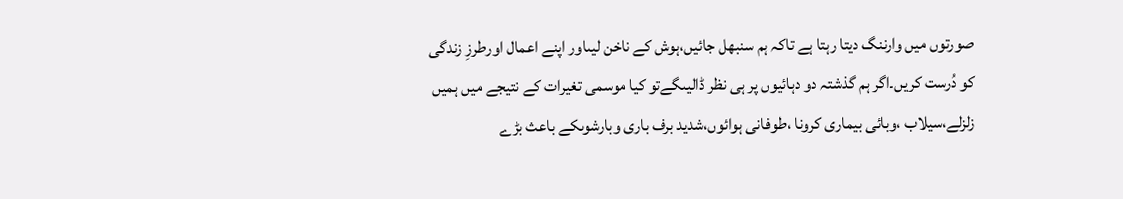صورتوں میں وارننگ دیتا رہتا ہے تاکہ ہم سنبھل جائیں،ہوش کے ناخن لیںاور اپنے اعمال اورطرزِ زندگی کو دُرست کریں۔اگر ہم گذشتہ دو دہائیوں پر ہی نظر ڈالیںگےتو کیا موسمی تغیرات کے نتیجے میں ہمیں زلزلے،سیلاب ،وبائی بیماری کرونا ،طوفانی ہوائوں،شدید برف باری وبارشوںکے باعث بڑے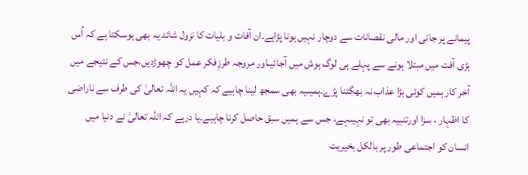پیمانے پر جانی اور مالی نقصانات سے دوچار نہیں ہونا پڑاہے۔ان آفات و بلیات کا نزول شائد یہ بھی ہوسکتا ہے کہ اُس بڑی آفت میں مبتلا ہونے سے پہلے ہی لوگ ہوش میں آجائیںاور مروجہ طرزِفکر عمل کو چھوڑدیں،جس کے نتیجے میں آخر کار ہمیں کوئی بڑا عذاب نہ بھگتنا پڑے۔ہمیںیہ بھی سمجھ لینا چاہیے کہ کہیں یہ اللہ تعالیٰ کی طرف سے ناراضی کا اظہار ، سزا اورتنبیہ بھی تو نہیںہے، جس سے ہمیں سبق حاصل کرنا چاہیے۔یا درہے کہ اللہ تعالیٰ نے دنیا میں انسان کو اجتماعی طور پر بالکل بخیریت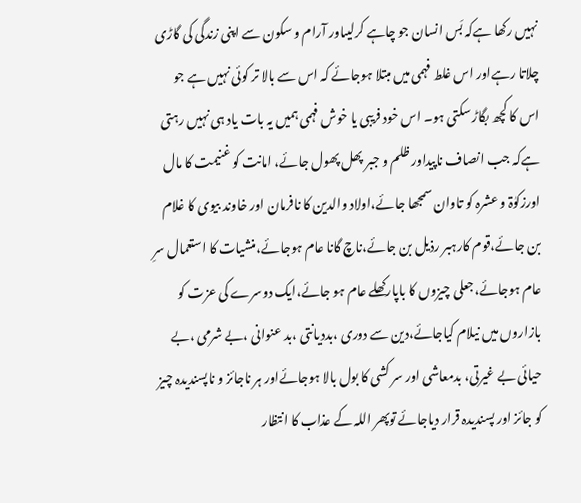نہیں رکھا ہےکہ بَس انسان جو چاہے کرلیںاور آرام و سکون سے اپنی زندگی کی گاڑی چلاتا رہےاور اس غلط فہمی میں مبتلا ہوجائے کہ اس سے بالا تر کوئی نہیں ہے جو اس کا کچھ بگاڑ سکتی ہو۔ اس خود فریبی یا خوش فہمی ہمیں یہ بات یاد ہی نہیں رہتی ہےکہ جب انصاف ناپیداور ظلم و جبر پھل پھول جائے، امانت کو غنیمت کا مال اورزکوٰۃ و عشرہ کو تاوان سمجھا جائے،اولاد والدین کا نافرمان اور خاوند بیوی کا غلام بن جائے،قوم کارہبر رذیل بن جائے،ناچ گانا عام ہوجائے،منشیات کا استعمال سرِ عام ہوجائے،جعلی چیزوں کا باپارکھلے عام ہو جائے،ایک دوسرے کی عزت کو بازاروں میں نیلام کیاجائے،دین سے دوری ،بددیانتی ،بد عنوانی ،بے شرمی ،بے حیائی بے غیرتی، بدمعاشی اور سر کشی کا بول بالا ہوجائےاور ہر ناجائز و ناپسندیدہ چیز کو جائز اور پسندیدہ قرار دیاجائے توپھر اللہ کے عذاب کا انتظار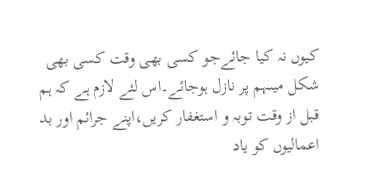کیوں نہ کیا جائےجو کسی بھی وقت کسی بھی شکل میںہم پر نازل ہوجائے۔اس لئے لازم ہے کہ ہم قبل از وقت توبہ و استغفار کریں،اپنے جرائم اور بد اعمالیوں کو یاد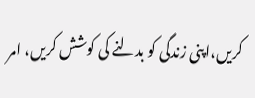کریں،اپنی زندگی کو بدلنے کی کوشش کریں، امر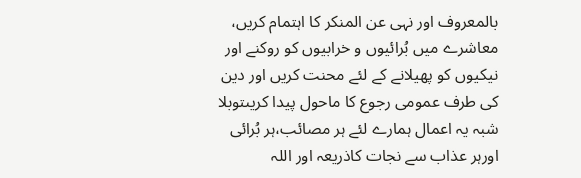بالمعروف اور نہی عن المنکر کا اہتمام کریں، معاشرے میں بُرائیوں و خرابیوں کو روکنے اور نیکیوں کو پھیلانے کے لئے محنت کریں اور دین کی طرف عمومی رجوع کا ماحول پیدا کریںتوبلا شبہ یہ اعمال ہمارے لئے ہر مصائب،ہر بُرائی اورہر عذاب سے نجات کاذریعہ اور اللہ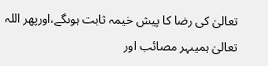تعالیٰ کی رضا کا پیش خیمہ ثابت ہوںگے،اورپھر اللہ تعالیٰ ہمیںہر مصائب اور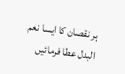ہر نقصان کا ایسا نعم البدل عطا فرمائیں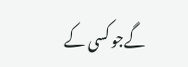گےجو کسی کے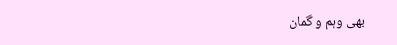بھی وہم و گمان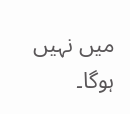میں نہیں ہوگا۔